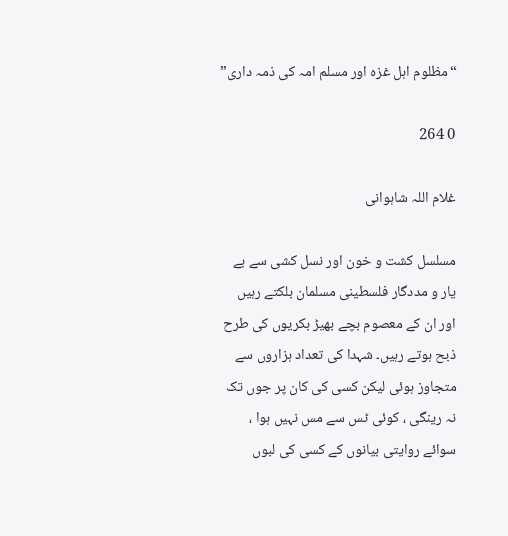“مظلوم اہل غزہ اور مسلم امہ کی ذمہ داری”

0 264

غلام اللہ شاہوانی

مسلسل کشت و خون اور نسل کشی سے بے یار و مددگار فلسطینی مسلمان بلکتے رہیں اور ان کے معصوم بچے بھیڑ بکریوں کی طرح ذبح ہوتے رہیں۔ شہدا کی تعداد ہزاروں سے متجاوز ہوئی لیکن کسی کی کان پر جوں تک نہ رینگی ، کوئی ٹس سے مس نہیں ہوا ، سوائے روایتی بیانوں کے کسی کی لبوں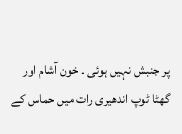پر جنبش نہیں ہوئی ۔ خون آشام اور گھٹا ٹوپ اندھیری رات میں حماس کے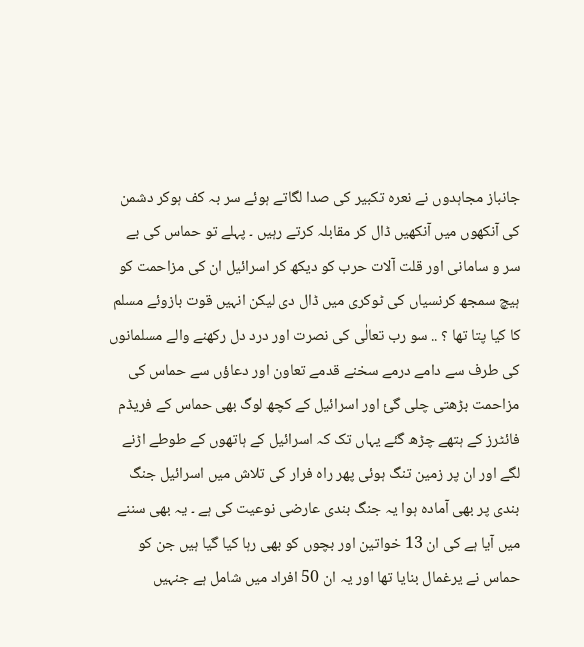جانباز مجاہدوں نے نعرہ تکبیر کی صدا لگاتے ہوئے سر بہ کف ہوکر دشمن کی آنکھوں میں آنکھیں ڈال کر مقابلہ کرتے رہیں ۔ پہلے تو حماس کی بے سر و سامانی اور قلت آلات حرب کو دیکھ کر اسرائیل ان کی مزاحمت کو ہیچ سمجھ کرنسیاں کی ٹوکری میں ڈال دی لیکن انہیں قوت بازوئے مسلم کا کیا پتا تھا ؟ .. سو رب تعالٰی کی نصرت اور درد دل رکھنے والے مسلمانوں کی طرف سے دامے درمے سخنے قدمے تعاون اور دعاؤں سے حماس کی مزاحمت بڑھتی چلی گئ اور اسرائیل کے کچھ لوگ بھی حماس کے فریڈم فائٹرز کے ہتھے چڑھ گئے یہاں تک کہ اسرائیل کے ہاتھوں کے طوطے اڑنے لگے اور ان پر زمین تنگ ہوئی پھر راہ فرار کی تلاش میں اسرائیل جنگ بندی پر بھی آمادہ ہوا یہ جنگ بندی عارضی نوعیت کی ہے ۔ یہ بھی سننے میں آیا ہے کی ان 13 خواتین اور بچوں کو بھی رہا کیا گیا ہیں جن کو حماس نے یرغمال بنایا تھا اور یہ ان 50 افراد میں شامل ہے جنہیں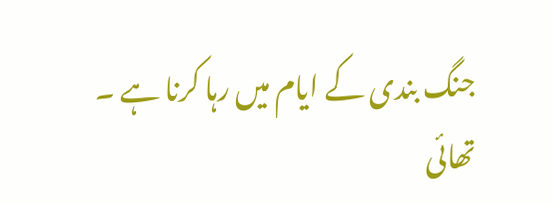جنگ بندی کے ایام میں رہا کرنا ہے ۔
تھائی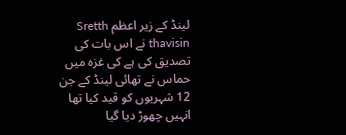لینڈ کے زیر اعظم Sretth thavisin نے اس بات کی تصدیق کی ہے کی غزہ میں حماس نے تھائی لینڈ کے جن 12 شہریوں کو قید کیا تھا انہیں چھوڑ دیا گیا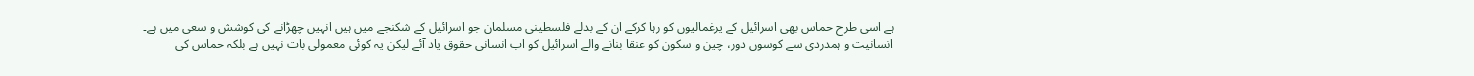ہے اسی طرح حماس بھی اسرائیل کے یرغمالیوں کو رہا کرکے ان کے بدلے فلسطینی مسلمان جو اسرائیل کے شکنجے میں ہیں انہیں چھڑانے کی کوشش و سعی میں ہے۔
انسانیت و ہمدردی سے کوسوں دور، چین و سکون کو عنقا بنانے والے اسرائیل کو اب انسانی حقوق یاد آئے لیکن یہ کوئی معمولی بات نہیں ہے بلکہ حماس کی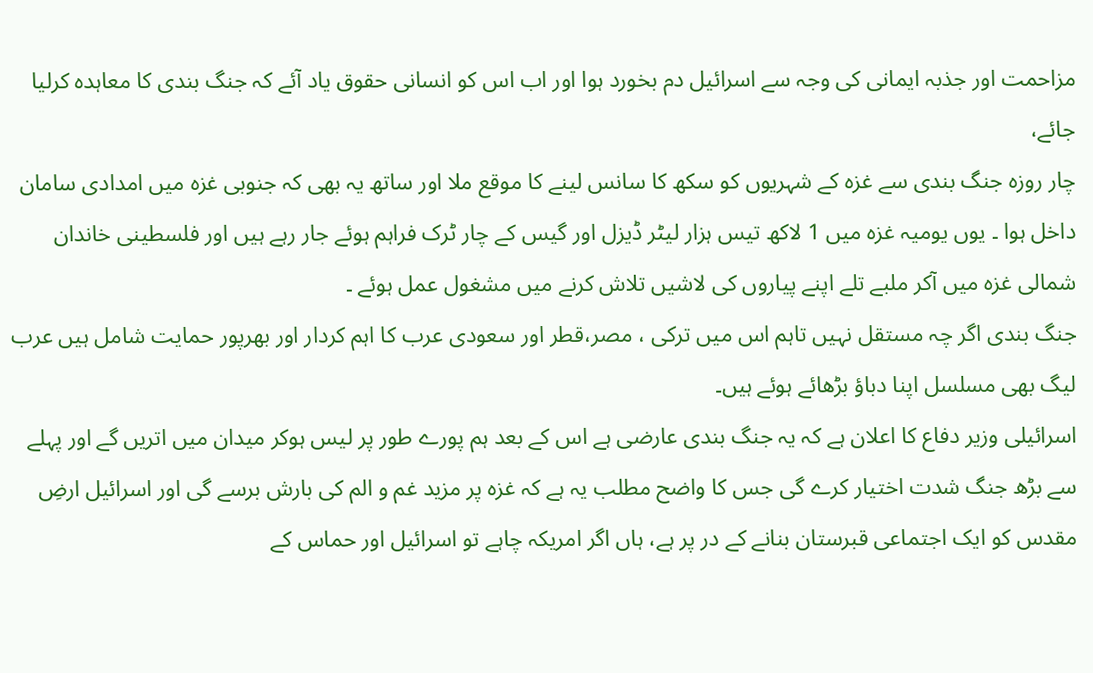مزاحمت اور جذبہ ایمانی کی وجہ سے اسرائیل دم بخورد ہوا اور اب اس کو انسانی حقوق یاد آئے کہ جنگ بندی کا معاہدہ کرلیا جائے،
چار روزہ جنگ بندی سے غزہ کے شہریوں کو سکھ کا سانس لینے کا موقع ملا اور ساتھ یہ بھی کہ جنوبی غزہ میں امدادی سامان داخل ہوا ۔ یوں یومیہ غزہ میں 1 لاکھ تیس ہزار لیٹر ڈیزل اور گیس کے چار ٹرک فراہم ہوئے جار رہے ہیں اور فلسطینی خاندان شمالی غزہ میں آکر ملبے تلے اپنے پیاروں کی لاشیں تلاش کرنے میں مشغول عمل ہوئے ۔
جنگ بندی اگر چہ مستقل نہیں تاہم اس میں ترکی ، مصر،قطر اور سعودی عرب کا اہم کردار اور بھرپور حمایت شامل ہیں عرب لیگ بھی مسلسل اپنا دباؤ بڑھائے ہوئے ہیں۔
اسرائیلی وزیر دفاع کا اعلان ہے کہ یہ جنگ بندی عارضی ہے اس کے بعد ہم پورے طور پر لیس ہوکر میدان میں اتریں گے اور پہلے سے بڑھ جنگ شدت اختیار کرے گی جس کا واضح مطلب یہ ہے کہ غزہ پر مزید غم و الم کی بارش برسے گی اور اسرائیل ارضِ مقدس کو ایک اجتماعی قبرستان بنانے کے در پر ہے، ہاں اگر امریکہ چاہے تو اسرائیل اور حماس کے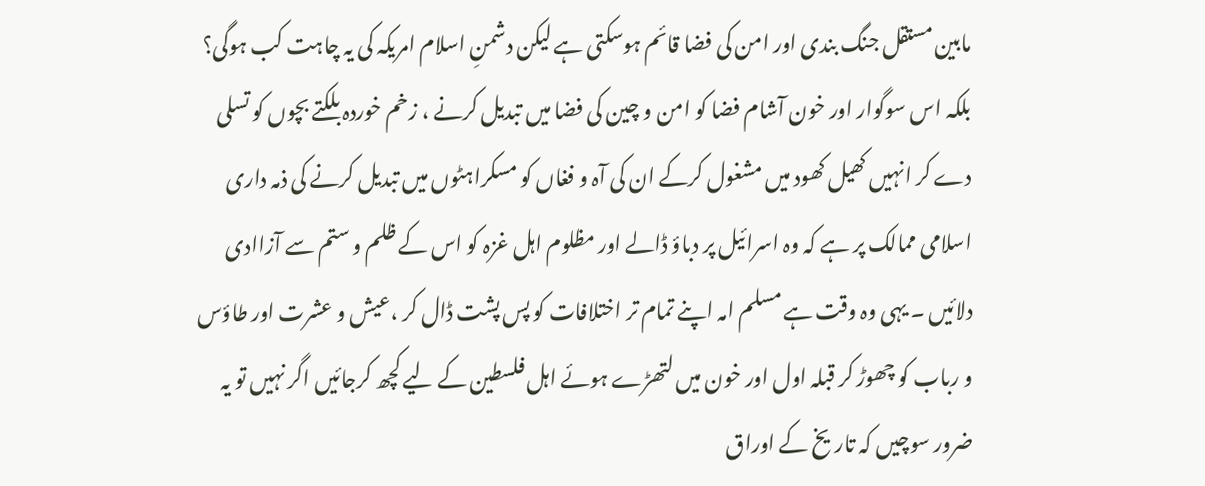مابین مستقل جنگ بندی اور امن کی فضا قائم ہوسکتی ہے لیکن دشمنِ اسلام امریکہ کی یہ چاہت کب ہوگی؟ بلکہ اس سوگوار اور خون آشام فضا کو امن و چین کی فضا میں تبدیل کرنے ، زخم خوردہ بلکتے بچوں کو تسلی دے کر انہیں کھیل کھود میں مشغول کرکے ان کی آہ و فغاں کو مسکراہٹوں میں تبدیل کرنے کی ذمہ داری اسلامی ممالک پر ہے کہ وہ اسرائیل پر دباؤ ڈالے اور مظلوم اہل غزہ کو اس کے ظلم و ستم سے آزاادی دلائیں ۔ یہی وہ وقت ہے مسلم امہ اپنے تمام تر اختلافات کو پس پشت ڈال کر ،عیش و عشرت اور طاؤس و رباب کو چھوڑ کر قبلہ اول اور خون میں لتھڑے ہوئے اہل فلسطین کے لیے کچھ کرجائیں اگر نہیں تو یہ ضرور سوچیں کہ تاریخ کے اوراق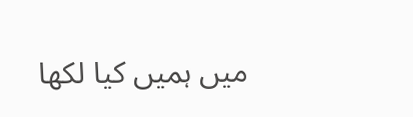میں ہمیں کیا لکھا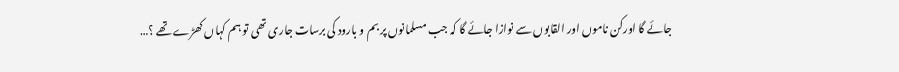جائے گا اورکن ناموں اور القابوں سے نوازا جائے گا کہ جب مسلمانوں پر بم و بارود کی برسات جاری تھی تو ہم کہاں کھڑے تھے ؟…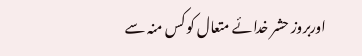اوربروز حشر خدائے متعال کو کس منہ سے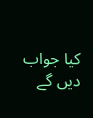کیا جواب دیں گے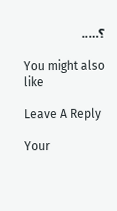؟…..

You might also like

Leave A Reply

Your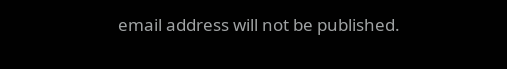email address will not be published.